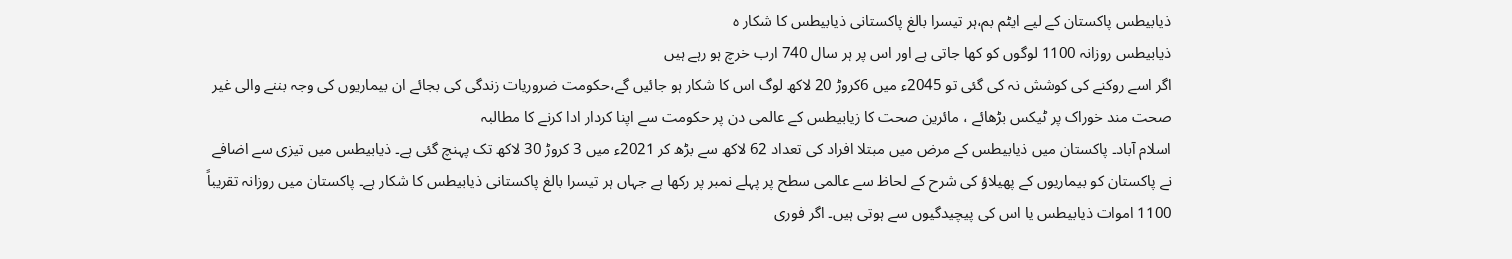ذیابیطس پاکستان کے لیے ایٹم بم،ہر تیسرا بالغ پاکستانی ذیابیطس کا شکار ہ
ذیابیطس روزانہ 1100 لوگوں کو کھا جاتی ہے اور اس پر ہر سال 740 ارب خرچ ہو رہے ہیں
اگر اسے روکنے کی کوشش نہ کی گئی تو 2045ء میں 6کروڑ 20 لاکھ لوگ اس کا شکار ہو جائیں گے،حکومت ضروریات زندگی کی بجائے ان بیماریوں کی وجہ بننے والی غیر صحت مند خوراک پر ٹیکس بڑھائے ، مائرین صحت کا زیابیطس کے عالمی دن پر حکومت سے اپنا کردار ادا کرنے کا مطالبہ
اسلام آباد۔ پاکستان میں ذیابیطس کے مرض میں مبتلا افراد کی تعداد 62 لاکھ سے بڑھ کر 2021ء میں 3 کروڑ 30 لاکھ تک پہنچ گئی ہے۔ ذیابیطس میں تیزی سے اضافے نے پاکستان کو بیماریوں کے پھیلاؤ کی شرح کے لحاظ سے عالمی سطح پر پہلے نمبر پر رکھا ہے جہاں ہر تیسرا بالغ پاکستانی ذیابیطس کا شکار ہے۔ پاکستان میں روزانہ تقریباً 1100 اموات ذیابیطس یا اس کی پیچیدگیوں سے ہوتی ہیں۔ اگر فوری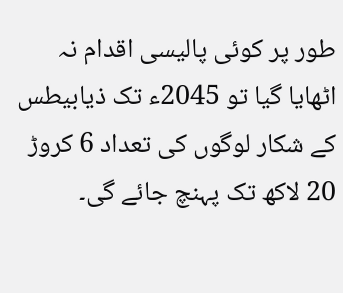طور پر کوئی پالیسی اقدام نہ اٹھایا گیا تو 2045ء تک ذیابیطس کے شکار لوگوں کی تعداد 6 کروڑ 20 لاکھ تک پہنچ جائے گی۔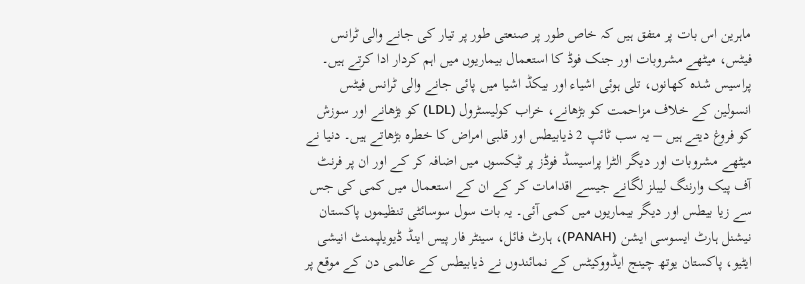ماہرین اس بات پر متفق ہیں کہ خاص طور پر صنعتی طور پر تیار کی جانے والی ٹرانس فیٹس، میٹھے مشروبات اور جنک فوڈ کا استعمال بیماریوں میں اہم کردار ادا کرتے ہیں۔ پراسیس شدہ کھانوں، تلی ہوئی اشیاء اور بیکڈ اشیا میں پائی جانے والی ٹرانس فیٹس انسولین کے خلاف مزاحمت کو بڑھانے، خراب کولیسٹرول (LDL) کو بڑھانے اور سوزش کو فروغ دیتے ہیں – یہ سب ٹائپ 2 ذیابیطس اور قلبی امراض کا خطرہ بڑھاتے ہیں۔ دنیا نے میٹھے مشروبات اور دیگر الٹرا پراسیسڈ فوڈز پر ٹیکسوں میں اضافہ کر کے اور ان پر فرنٹ آف پیک وارننگ لیبلز لگانے جیسے اقدامات کر کے ان کے استعمال میں کمی کی جس سے زیا بیطس اور دیگر بیماریوں میں کمی آئی۔ یہ بات سول سوسائٹی تنظیموں پاکستان نیشنل ہارٹ ایسوسی ایشن (PANAH)، ہارٹ فائل، سینٹر فار پیس اینڈ ڈیویلپمنٹ انیشی ایٹیو، پاکستان یوتھ چینج ایڈووکیٹس کے نمائندوں نے ذیابیطس کے عالمی دن کے موقع پر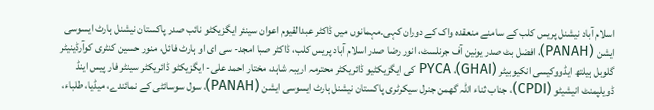اسلام آباد نیشنل پریس کلب کے سامنے منعقدہ واک کے دوران کہی۔مہمانوں میں ڈاکٹر عبدالقیوم اعوان سینئر ایگزیکٹو نائب صدر پاکستان نیشنل ہارٹ ایسوسی ایشن (PANAH)، افضل بٹ صدر یونین آف جرنلسٹ، انور رضا صدر اسلام آباد پریس کلب، ڈاکٹر صبا امجد- سی ای او ہارٹ فائل، منور حسین کنٹری کوآرڈینیٹر گلوبل ہیلتھ ایڈووکیسی انکیوبیٹر (GHAI)، PYCA کی ایگزیکٹیو ڈائریکٹر محترمہ اریبہ شاہد، مختار احمد علی- ایگزیکٹو ڈائریکٹر سینٹر فار پیس اینڈ ڈویلپمنٹ انیشیٹو (CPDI)، جناب ثناء اللہ گھمن جنرل سیکرٹری پاکستان نیشنل ہارٹ ایسوسی ایشن (PANAH)، سول سوسائٹی کے نمائندے، میڈیا، طلباء،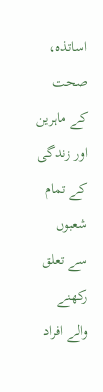اساتذہ، صحت کے ماہرین اور زندگی کے تمام شعبوں سے تعلق رکھنے والے افراد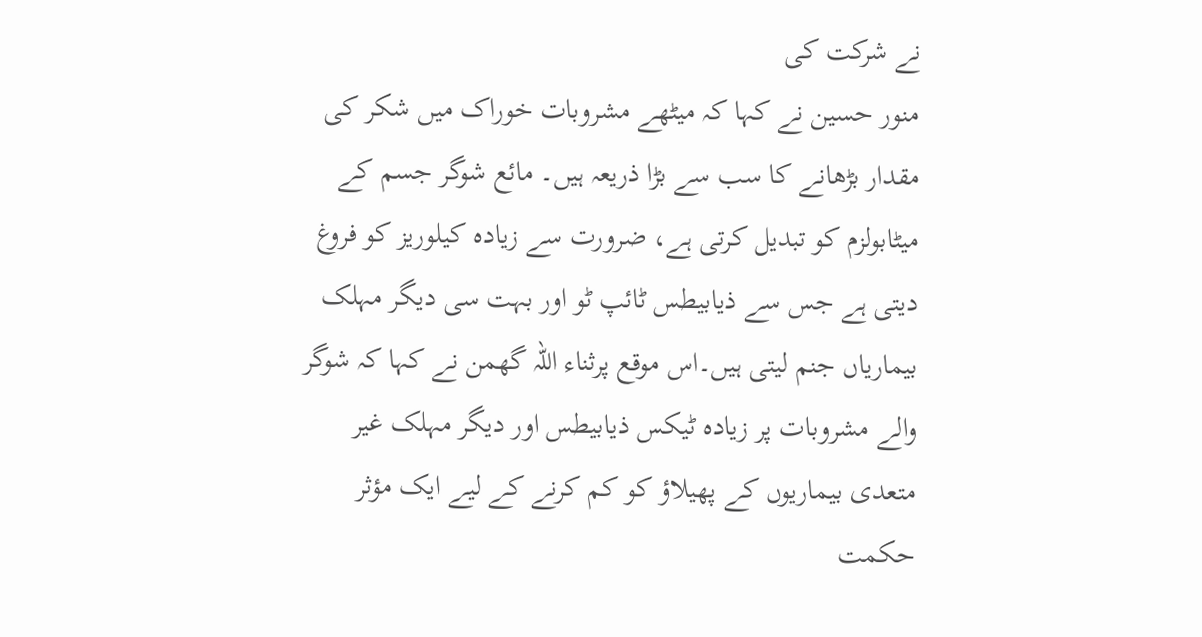نے شرکت کی
منور حسین نے کہا کہ میٹھے مشروبات خوراک میں شکر کی مقدار بڑھانے کا سب سے بڑا ذریعہ ہیں۔ مائع شوگر جسم کے میٹابولزم کو تبدیل کرتی ہے، ضرورت سے زیادہ کیلوریز کو فروغ دیتی ہے جس سے ذیابیطس ٹائپ ٹو اور بہت سی دیگر مہلک بیماریاں جنم لیتی ہیں۔اس موقع پرثناء اللہ گھمن نے کہا کہ شوگر والے مشروبات پر زیادہ ٹیکس ذیابیطس اور دیگر مہلک غیر متعدی بیماریوں کے پھیلاؤ کو کم کرنے کے لیے ایک مؤثر حکمت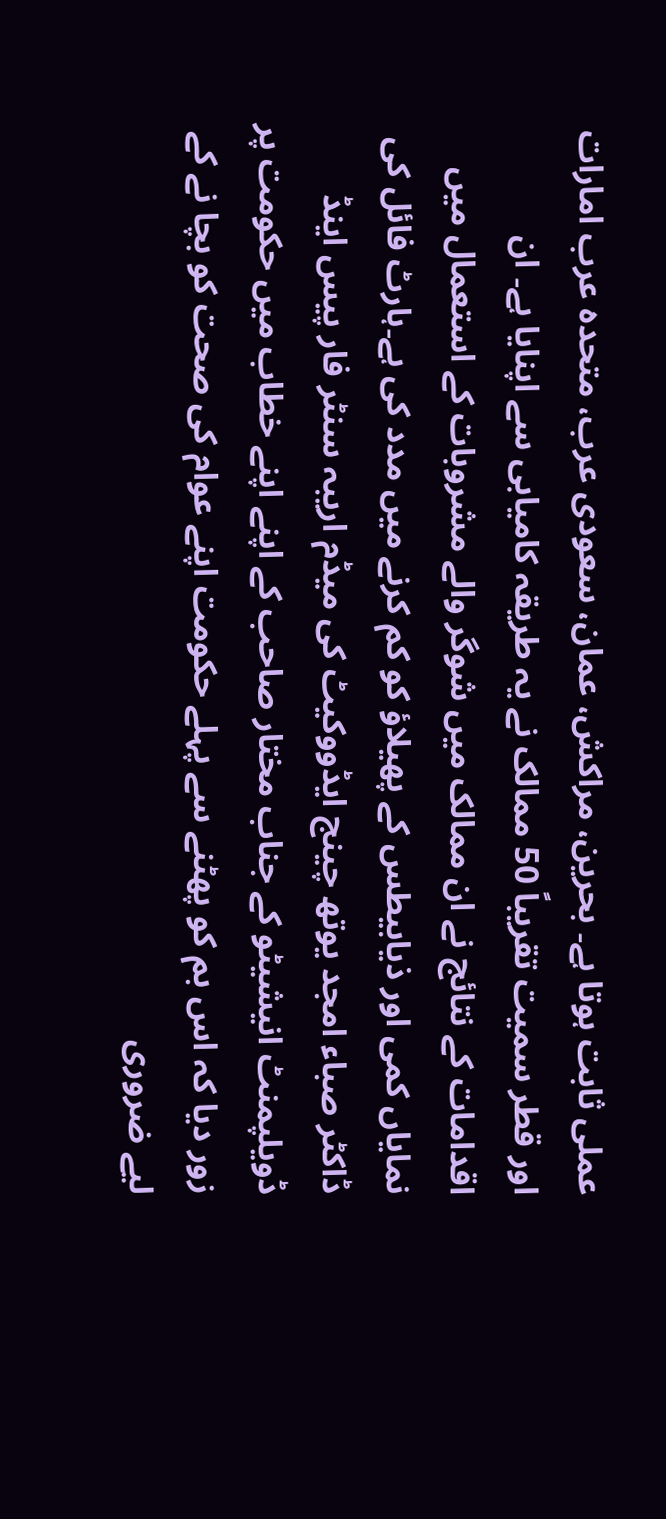عملی ثابت ہوتا ہے۔ بحرین، مراکش، عمان، سعودی عرب، متحدہ عرب امارات اور قطر سمیت تقریباً 50 ممالک نے یہ طریقہ کامیابی سے اپنایا ہے۔ ان اقدامات کے نتائج نے ان ممالک میں شوگر والے مشروبات کے استعمال میں نمایاں کمی اور ذیابیطس کے پھیلاؤ کو کم کرنے میں مدد کی ہے۔ہارٹ فائل کی ڈاکٹر صباء امجد یوتھ چینج ایڈووکیٹ کی میڈم اریبہ سنٹر فار پیس اینڈ ڈویلپمنٹ انیشیٹو کے جناب مختار صاحب کے اپنے اپنے خطاب میں حکومت پر زور دیا کہ اس بم کو پھٹنے سے پہلے حکومت اپنے عوام کی صحت کو بچا نے کے لیے ضروری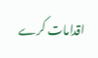اقدامات کرے